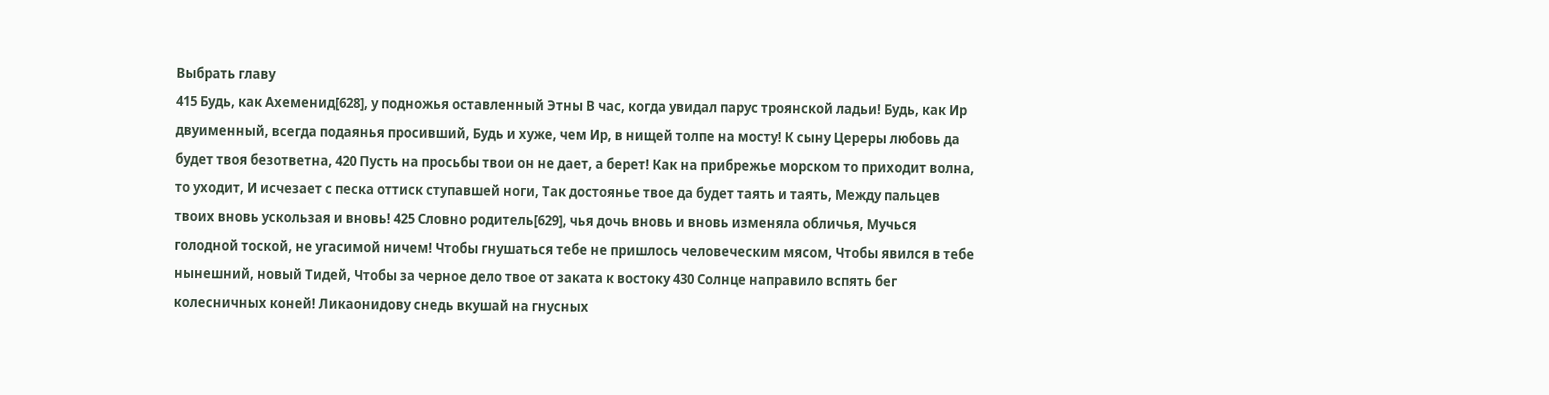Выбрать главу
415 Будь, как Ахеменид[628], у подножья оставленный Этны В час, когда увидал парус троянской ладьи! Будь, как Ир двуименный, всегда подаянья просивший, Будь и хуже, чем Ир, в нищей толпе на мосту! К сыну Цереры любовь да будет твоя безответна, 420 Пусть на просьбы твои он не дает, а берет! Как на прибрежье морском то приходит волна, то уходит, И исчезает с песка оттиск ступавшей ноги, Так достоянье твое да будет таять и таять, Между пальцев твоих вновь ускользая и вновь! 425 Словно родитель[629], чья дочь вновь и вновь изменяла обличья, Мучься голодной тоской, не угасимой ничем! Чтобы гнушаться тебе не пришлось человеческим мясом, Чтобы явился в тебе нынешний, новый Тидей, Чтобы за черное дело твое от заката к востоку 430 Солнце направило вспять бег колесничных коней! Ликаонидову снедь вкушай на гнусных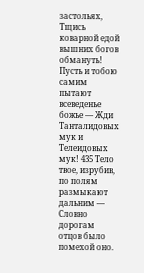застольях, Тщись коварной едой вышних богов обмануть! Пусть и тобою самим пытают всеведенье божье — Жди Танталидовых мук и Телеидовых мук! 435 Тело твое, изрубив, по полям размыкают дальним — Словно дорогам отцов было помехой оно.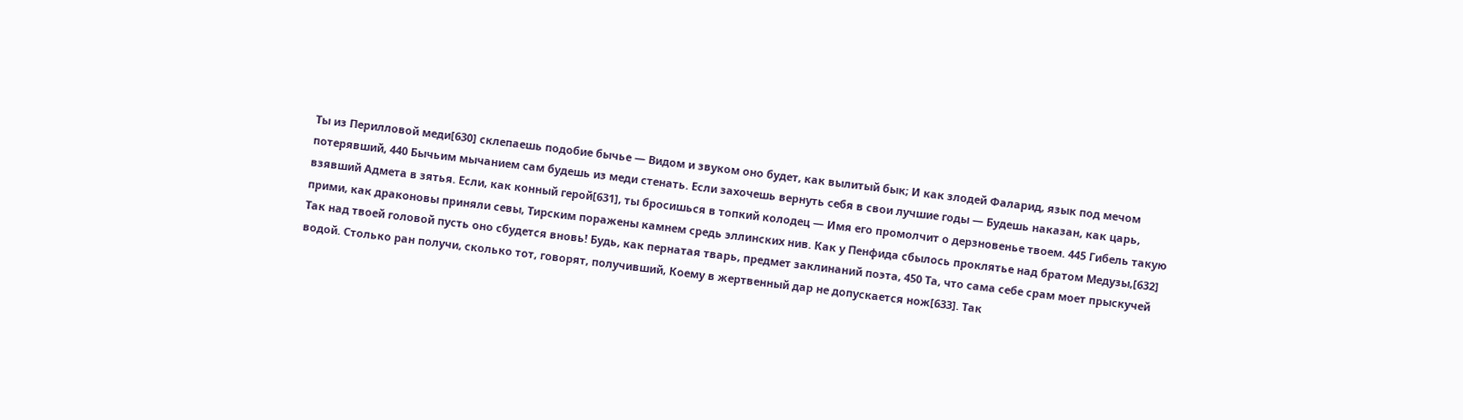Ты из Перилловой меди[630] склепаешь подобие бычье — Видом и звуком оно будет, как вылитый бык; И как злодей Фаларид, язык под мечом потерявший, 440 Бычьим мычанием сам будешь из меди стенать. Если захочешь вернуть себя в свои лучшие годы — Будешь наказан, как царь, взявший Адмета в зятья. Если, как конный герой[631], ты бросишься в топкий колодец — Имя его промолчит о дерзновенье твоем. 445 Гибель такую прими, как драконовы приняли севы, Тирским поражены камнем средь эллинских нив. Как у Пенфида сбылось проклятье над братом Медузы,[632] Так над твоей головой пусть оно сбудется вновь! Будь, как пернатая тварь, предмет заклинаний поэта, 450 Та, что сама себе срам моет прыскучей водой. Столько ран получи, сколько тот, говорят, получивший, Коему в жертвенный дар не допускается нож[633]. Так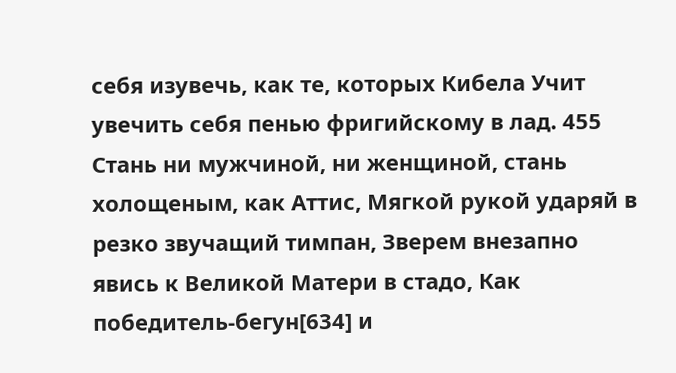себя изувечь, как те, которых Кибела Учит увечить себя пенью фригийскому в лад. 455 Стань ни мужчиной, ни женщиной, стань холощеным, как Аттис, Мягкой рукой ударяй в резко звучащий тимпан, Зверем внезапно явись к Великой Матери в стадо, Как победитель-бегун[634] и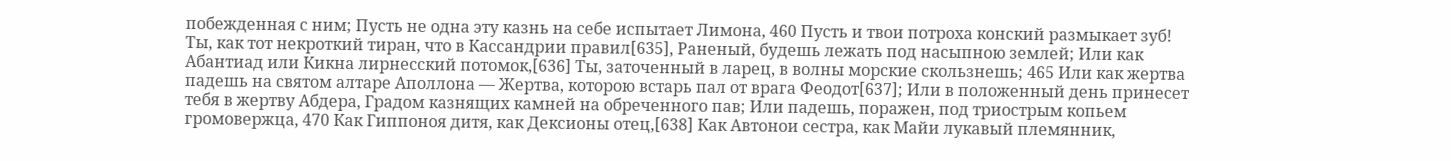побежденная с ним; Пусть не одна эту казнь на себе испытает Лимона, 460 Пусть и твои потроха конский размыкает зуб! Ты, как тот некроткий тиран, что в Кассандрии правил[635], Раненый, будешь лежать под насыпною землей; Или как Абантиад или Кикна лирнесский потомок,[636] Ты, заточенный в ларец, в волны морские скользнешь; 465 Или как жертва падешь на святом алтаре Аполлона — Жертва, которою встарь пал от врага Феодот[637]; Или в положенный день принесет тебя в жертву Абдера, Градом казнящих камней на обреченного пав; Или падешь, поражен, под триострым копьем громовержца, 470 Как Гиппоноя дитя, как Дексионы отец,[638] Как Автонои сестра, как Майи лукавый племянник,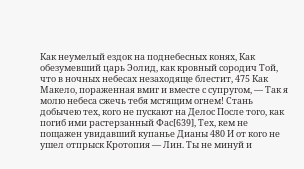Как неумелый ездок на поднебесных конях, Как обезумевший царь Эолид, как кровный сородич Той, что в ночных небесах незаходяще блестит, 475 Как Макело, пораженная вмиг и вместе с супругом, — Так я молю небеса сжечь тебя мстящим огнем! Стань добычею тех, кого не пускают на Делос После того, как погиб ими растерзанный Фас[639], Тех, кем не пощажен увидавший купанье Дианы 480 И от кого не ушел отпрыск Кротопия — Лин. Ты не минуй и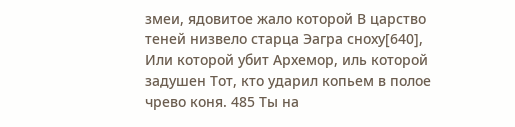змеи, ядовитое жало которой В царство теней низвело старца Эагра сноху[640], Или которой убит Архемор, иль которой задушен Тот, кто ударил копьем в полое чрево коня. 485 Ты на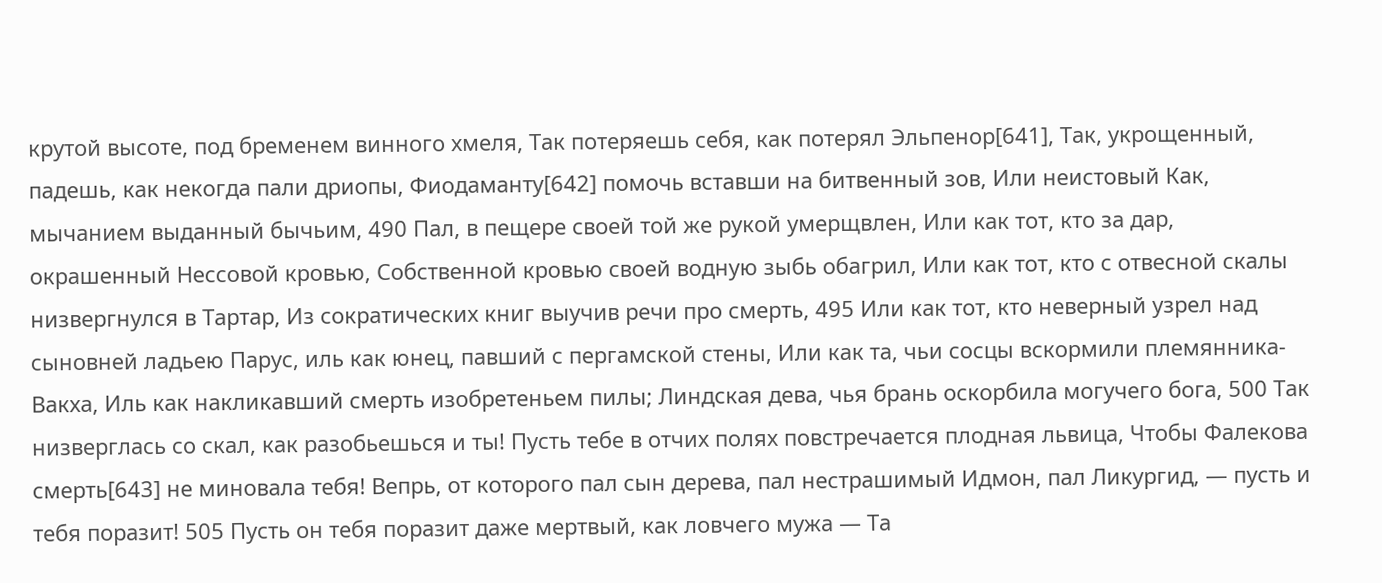крутой высоте, под бременем винного хмеля, Так потеряешь себя, как потерял Эльпенор[641], Так, укрощенный, падешь, как некогда пали дриопы, Фиодаманту[642] помочь вставши на битвенный зов, Или неистовый Как, мычанием выданный бычьим, 490 Пал, в пещере своей той же рукой умерщвлен, Или как тот, кто за дар, окрашенный Нессовой кровью, Собственной кровью своей водную зыбь обагрил, Или как тот, кто с отвесной скалы низвергнулся в Тартар, Из сократических книг выучив речи про смерть, 495 Или как тот, кто неверный узрел над сыновней ладьею Парус, иль как юнец, павший с пергамской стены, Или как та, чьи сосцы вскормили племянника-Вакха, Иль как накликавший смерть изобретеньем пилы; Линдская дева, чья брань оскорбила могучего бога, 500 Так низверглась со скал, как разобьешься и ты! Пусть тебе в отчих полях повстречается плодная львица, Чтобы Фалекова смерть[643] не миновала тебя! Вепрь, от которого пал сын дерева, пал нестрашимый Идмон, пал Ликургид, — пусть и тебя поразит! 505 Пусть он тебя поразит даже мертвый, как ловчего мужа — Та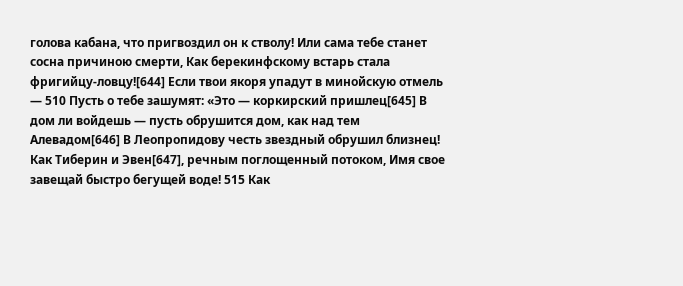голова кабана, что пригвоздил он к стволу! Или сама тебе станет сосна причиною смерти, Как берекинфскому встарь стала фригийцу-ловцу![644] Если твои якоря упадут в минойскую отмель — 510 Пусть о тебе зашумят: «Это — коркирский пришлец[645] В дом ли войдешь — пусть обрушится дом, как над тем Алевадом[646] В Леопропидову честь звездный обрушил близнец! Как Тиберин и Эвен[647], речным поглощенный потоком, Имя свое завещай быстро бегущей воде! 515 Как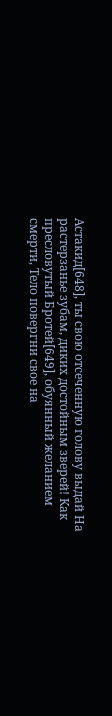Астакид[648], ты свою отсеченную голову выдай На растерзанье зубам, диких достойным зверей! Как пресловутый Бротей[649], обуянный желанием смерти, Тело повергни свое на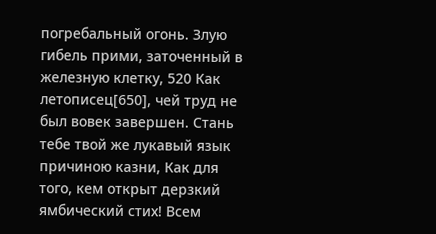погребальный огонь. Злую гибель прими, заточенный в железную клетку, 520 Как летописец[650], чей труд не был вовек завершен. Стань тебе твой же лукавый язык причиною казни, Как для того, кем открыт дерзкий ямбический стих! Всем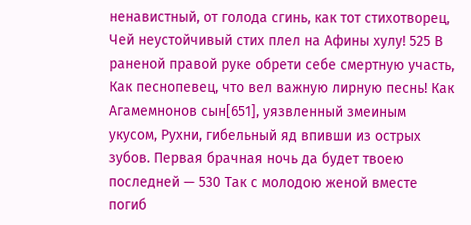ненавистный, от голода сгинь, как тот стихотворец, Чей неустойчивый стих плел на Афины хулу! 525 В раненой правой руке обрети себе смертную участь, Как песнопевец, что вел важную лирную песнь! Как Агамемнонов сын[651], уязвленный змеиным укусом, Рухни, гибельный яд впивши из острых зубов. Первая брачная ночь да будет твоею последней — 530 Так с молодою женой вместе погиб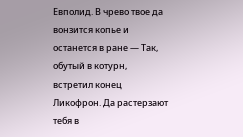Евполид. В чрево твое да вонзится копье и останется в ране — Так, обутый в котурн, встретил конец Ликофрон. Да растерзают тебя в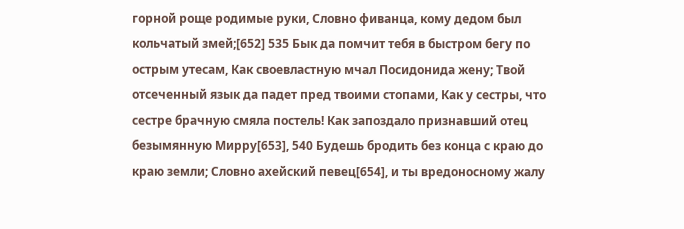горной роще родимые руки, Словно фиванца, кому дедом был кольчатый змей;[652] 535 Бык да помчит тебя в быстром бегу по острым утесам, Как своевластную мчал Посидонида жену; Твой отсеченный язык да падет пред твоими стопами, Как у сестры, что сестре брачную смяла постель! Как запоздало признавший отец безымянную Мирру[653], 540 Будешь бродить без конца с краю до краю земли; Словно ахейский певец[654], и ты вредоносному жалу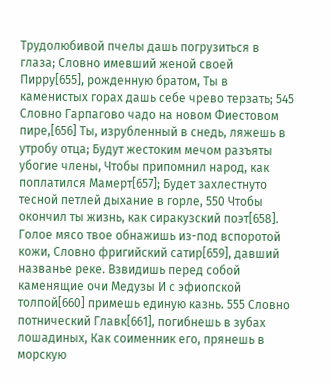Трудолюбивой пчелы дашь погрузиться в глаза; Словно имевший женой своей Пирру[655], рожденную братом, Ты в каменистых горах дашь себе чрево терзать; 545 Словно Гарпагово чадо на новом Фиестовом пире,[656] Ты, изрубленный в снедь, ляжешь в утробу отца; Будут жестоким мечом разъяты убогие члены, Чтобы припомнил народ, как поплатился Мамерт[657]; Будет захлестнуто тесной петлей дыхание в горле, 550 Чтобы окончил ты жизнь, как сиракузский поэт[658]. Голое мясо твое обнажишь из-под вспоротой кожи, Словно фригийский сатир[659], давший названье реке. Взвидишь перед собой каменящие очи Медузы И с эфиопской толпой[660] примешь единую казнь. 555 Словно потнический Главк[661], погибнешь в зубах лошадиных, Как соименник его, прянешь в морскую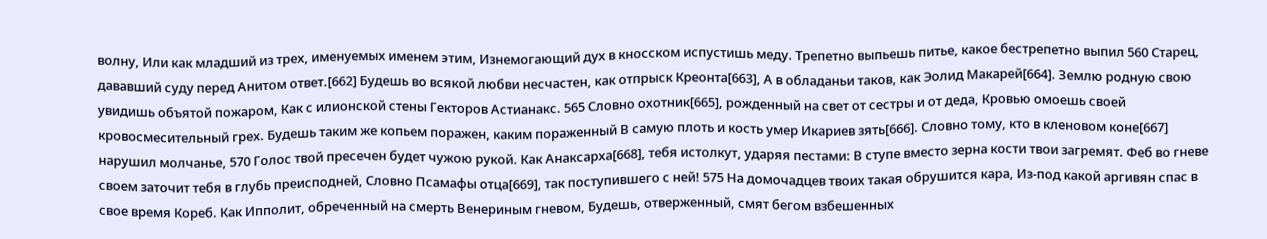волну, Или как младший из трех, именуемых именем этим, Изнемогающий дух в кносском испустишь меду. Трепетно выпьешь питье, какое бестрепетно выпил 560 Старец, дававший суду перед Анитом ответ.[662] Будешь во всякой любви несчастен, как отпрыск Креонта[663], А в обладаньи таков, как Эолид Макарей[664]. Землю родную свою увидишь объятой пожаром, Как с илионской стены Гекторов Астианакс. 565 Словно охотник[665], рожденный на свет от сестры и от деда, Кровью омоешь своей кровосмесительный грех. Будешь таким же копьем поражен, каким пораженный В самую плоть и кость умер Икариев зять[666]. Словно тому, кто в кленовом коне[667] нарушил молчанье, 570 Голос твой пресечен будет чужою рукой. Как Анаксарха[668], тебя истолкут, ударяя пестами: В ступе вместо зерна кости твои загремят. Феб во гневе своем заточит тебя в глубь преисподней, Словно Псамафы отца[669], так поступившего с ней! 575 На домочадцев твоих такая обрушится кара, Из-под какой аргивян спас в свое время Кореб. Как Ипполит, обреченный на смерть Венериным гневом, Будешь, отверженный, смят бегом взбешенных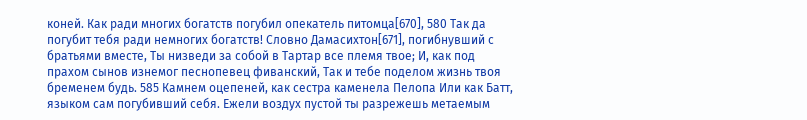коней. Как ради многих богатств погубил опекатель питомца[670], 580 Так да погубит тебя ради немногих богатств! Словно Дамасихтон[671], погибнувший с братьями вместе, Ты низведи за собой в Тартар все племя твое; И, как под прахом сынов изнемог песнопевец фиванский, Так и тебе поделом жизнь твоя бременем будь. 585 Камнем оцепеней, как сестра каменела Пелопа Или как Батт, языком сам погубивший себя. Ежели воздух пустой ты разрежешь метаемым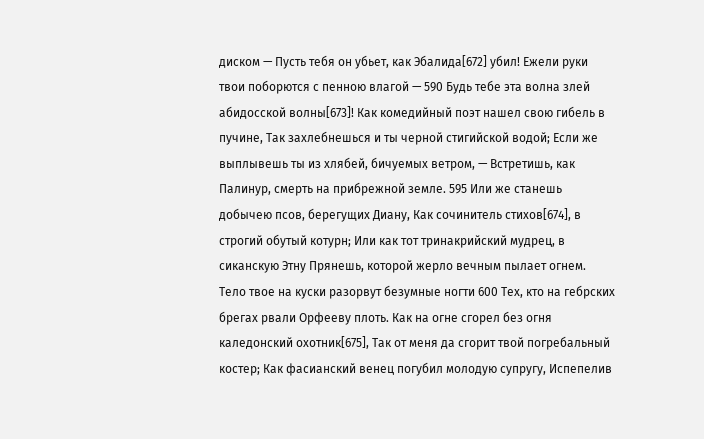диском — Пусть тебя он убьет, как Эбалида[672] убил! Ежели руки твои поборются с пенною влагой — 590 Будь тебе эта волна злей абидосской волны[673]! Как комедийный поэт нашел свою гибель в пучине, Так захлебнешься и ты черной стигийской водой; Если же выплывешь ты из хлябей, бичуемых ветром, — Встретишь, как Палинур, смерть на прибрежной земле. 595 Или же станешь добычею псов, берегущих Диану, Как сочинитель стихов[674], в строгий обутый котурн; Или как тот тринакрийский мудрец, в сиканскую Этну Прянешь, которой жерло вечным пылает огнем. Тело твое на куски разорвут безумные ногти 600 Тех, кто на гебрских брегах рвали Орфееву плоть. Как на огне сгорел без огня каледонский охотник[675], Так от меня да сгорит твой погребальный костер; Как фасианский венец погубил молодую супругу, Испепелив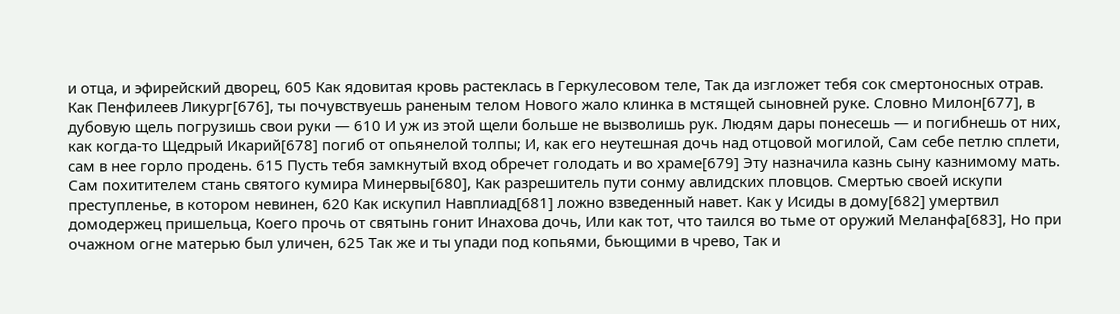и отца, и эфирейский дворец, 605 Как ядовитая кровь растеклась в Геркулесовом теле, Так да изгложет тебя сок смертоносных отрав. Как Пенфилеев Ликург[676], ты почувствуешь раненым телом Нового жало клинка в мстящей сыновней руке. Словно Милон[677], в дубовую щель погрузишь свои руки — 610 И уж из этой щели больше не вызволишь рук. Людям дары понесешь — и погибнешь от них, как когда-то Щедрый Икарий[678] погиб от опьянелой толпы; И, как его неутешная дочь над отцовой могилой, Сам себе петлю сплети, сам в нее горло продень. 615 Пусть тебя замкнутый вход обречет голодать и во храме[679] Эту назначила казнь сыну казнимому мать. Сам похитителем стань святого кумира Минервы[680], Как разрешитель пути сонму авлидских пловцов. Смертью своей искупи преступленье, в котором невинен, 620 Как искупил Навплиад[681] ложно взведенный навет. Как у Исиды в дому[682] умертвил домодержец пришельца, Коего прочь от святынь гонит Инахова дочь, Или как тот, что таился во тьме от оружий Меланфа[683], Но при очажном огне матерью был уличен, 625 Так же и ты упади под копьями, бьющими в чрево, Так и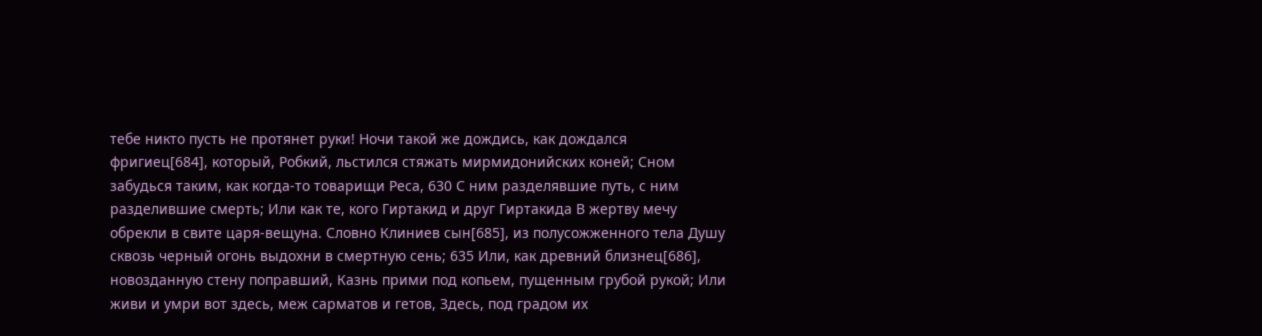тебе никто пусть не протянет руки! Ночи такой же дождись, как дождался фригиец[684], который, Робкий, льстился стяжать мирмидонийских коней; Сном забудься таким, как когда-то товарищи Реса, 630 С ним разделявшие путь, с ним разделившие смерть; Или как те, кого Гиртакид и друг Гиртакида В жертву мечу обрекли в свите царя-вещуна. Словно Клиниев сын[685], из полусожженного тела Душу сквозь черный огонь выдохни в смертную сень; 635 Или, как древний близнец[686], новозданную стену поправший, Казнь прими под копьем, пущенным грубой рукой; Или живи и умри вот здесь, меж сарматов и гетов, Здесь, под градом их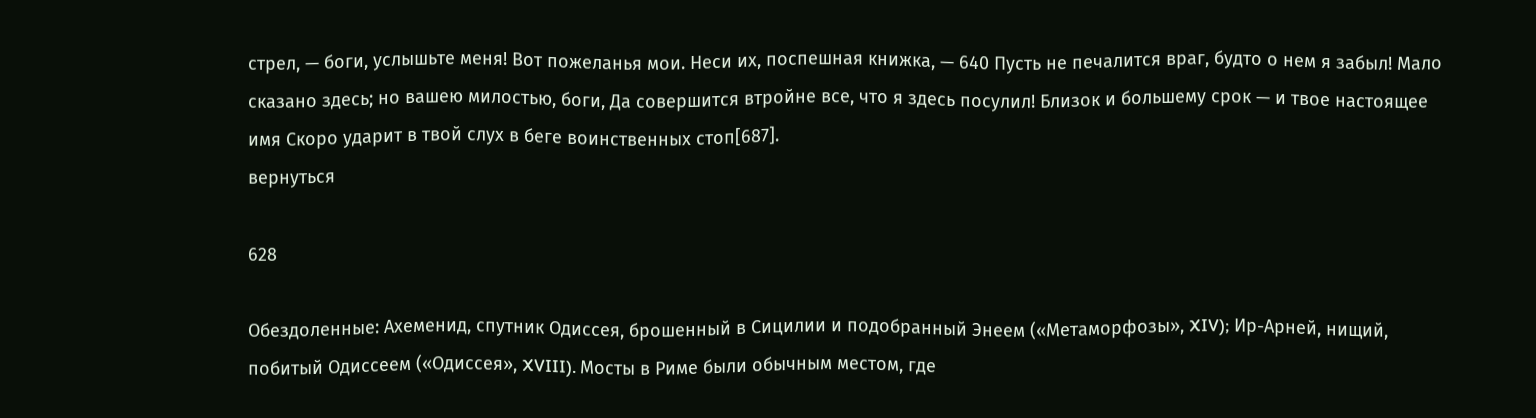стрел, — боги, услышьте меня! Вот пожеланья мои. Неси их, поспешная книжка, — 640 Пусть не печалится враг, будто о нем я забыл! Мало сказано здесь; но вашею милостью, боги, Да совершится втройне все, что я здесь посулил! Близок и большему срок — и твое настоящее имя Скоро ударит в твой слух в беге воинственных стоп[687].
вернуться

628

Обездоленные: Ахеменид, спутник Одиссея, брошенный в Сицилии и подобранный Энеем («Метаморфозы», XIV); Ир-Арней, нищий, побитый Одиссеем («Одиссея», XVIII). Мосты в Риме были обычным местом, где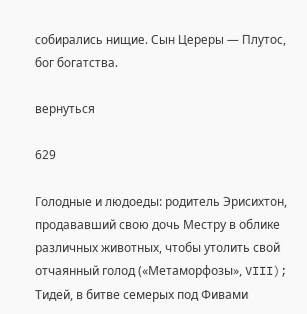собирались нищие. Сын Цереры — Плутос, бог богатства.

вернуться

629

Голодные и людоеды: родитель Эрисихтон, продававший свою дочь Местру в облике различных животных, чтобы утолить свой отчаянный голод («Метаморфозы», VIII); Тидей, в битве семерых под Фивами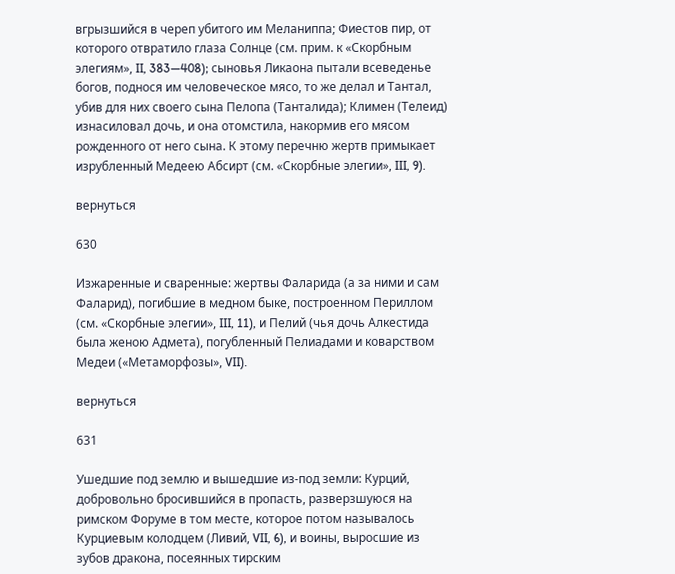вгрызшийся в череп убитого им Меланиппа; Фиестов пир, от которого отвратило глаза Солнце (см. прим. к «Скорбным элегиям», II, 383—408); сыновья Ликаона пытали всеведенье богов, поднося им человеческое мясо, то же делал и Тантал, убив для них своего сына Пелопа (Танталида); Климен (Телеид) изнасиловал дочь, и она отомстила, накормив его мясом рожденного от него сына. К этому перечню жертв примыкает изрубленный Медеею Абсирт (см. «Скорбные элегии», III, 9).

вернуться

630

Изжаренные и сваренные: жертвы Фаларида (а за ними и сам Фаларид), погибшие в медном быке, построенном Периллом (см. «Скорбные элегии», III, 11), и Пелий (чья дочь Алкестида была женою Адмета), погубленный Пелиадами и коварством Медеи («Метаморфозы», VII).

вернуться

631

Ушедшие под землю и вышедшие из-под земли: Курций, добровольно бросившийся в пропасть, разверзшуюся на римском Форуме в том месте, которое потом называлось Курциевым колодцем (Ливий, VII, 6), и воины, выросшие из зубов дракона, посеянных тирским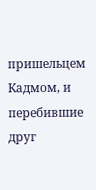пришельцем Кадмом, и перебившие друг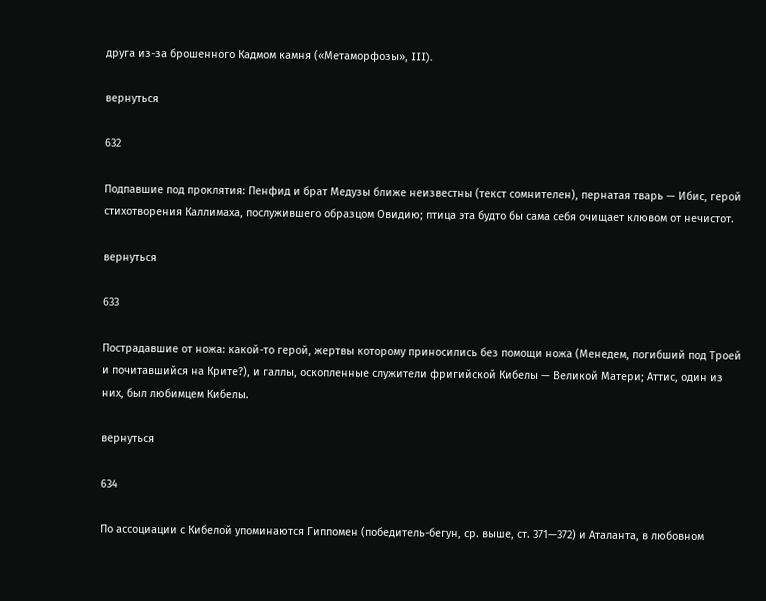друга из-за брошенного Кадмом камня («Метаморфозы», III).

вернуться

632

Подпавшие под проклятия: Пенфид и брат Медузы ближе неизвестны (текст сомнителен), пернатая тварь — Ибис, герой стихотворения Каллимаха, послужившего образцом Овидию; птица эта будто бы сама себя очищает клювом от нечистот.

вернуться

633

Пострадавшие от ножа: какой-то герой, жертвы которому приносились без помощи ножа (Менедем, погибший под Троей и почитавшийся на Крите?), и галлы, оскопленные служители фригийской Кибелы — Великой Матери; Аттис, один из них, был любимцем Кибелы.

вернуться

634

По ассоциации с Кибелой упоминаются Гиппомен (победитель-бегун, ср. выше, ст. 371—372) и Аталанта, в любовном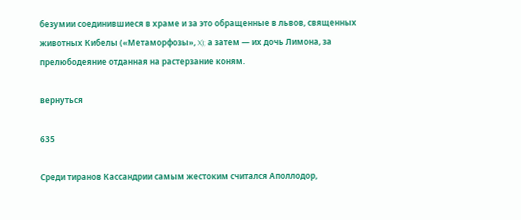безумии соединившиеся в храме и за это обращенные в львов, священных животных Кибелы («Метаморфозы», X); а затем — их дочь Лимона, за прелюбодеяние отданная на растерзание коням.

вернуться

635

Среди тиранов Кассандрии самым жестоким считался Аполлодор,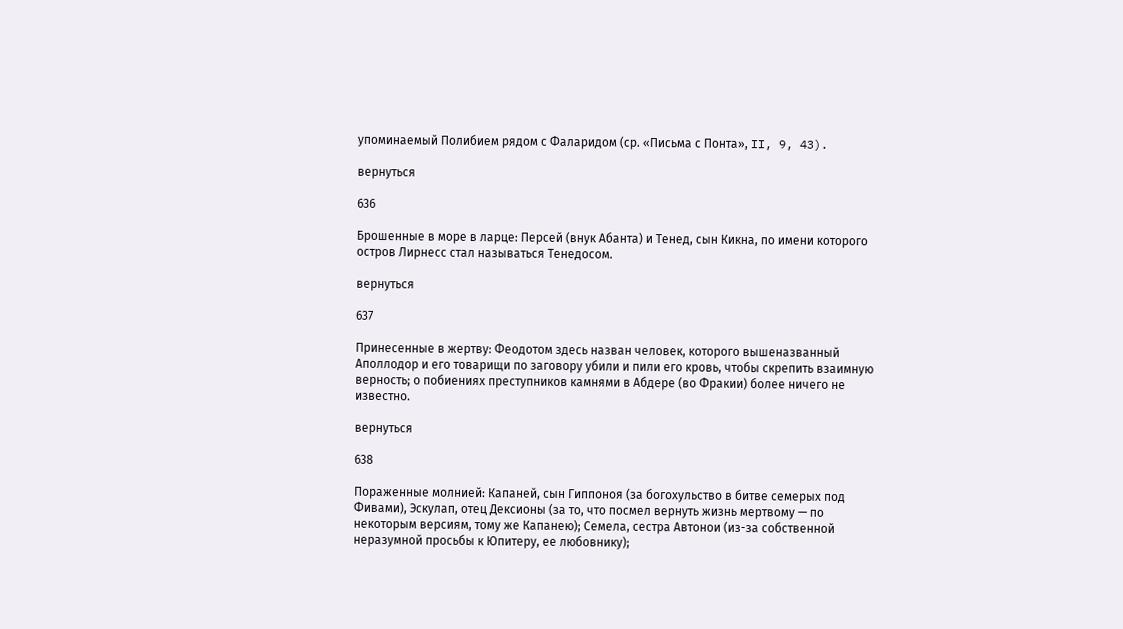упоминаемый Полибием рядом с Фаларидом (ср. «Письма с Понта», II, 9, 43).

вернуться

636

Брошенные в море в ларце: Персей (внук Абанта) и Тенед, сын Кикна, по имени которого остров Лирнесс стал называться Тенедосом.

вернуться

637

Принесенные в жертву: Феодотом здесь назван человек, которого вышеназванный Аполлодор и его товарищи по заговору убили и пили его кровь, чтобы скрепить взаимную верность; о побиениях преступников камнями в Абдере (во Фракии) более ничего не известно.

вернуться

638

Пораженные молнией: Капаней, сын Гиппоноя (за богохульство в битве семерых под Фивами), Эскулап, отец Дексионы (за то, что посмел вернуть жизнь мертвому — по некоторым версиям, тому же Капанею); Семела, сестра Автонои (из-за собственной неразумной просьбы к Юпитеру, ее любовнику);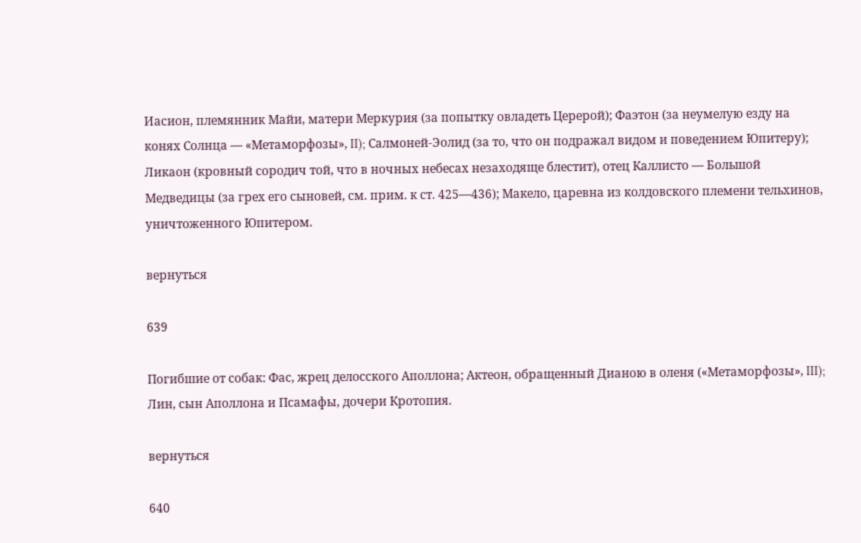Иасион, племянник Майи, матери Меркурия (за попытку овладеть Церерой); Фаэтон (за неумелую езду на конях Солнца — «Метаморфозы», II); Салмоней-Эолид (за то, что он подражал видом и поведением Юпитеру); Ликаон (кровный сородич той, что в ночных небесах незаходяще блестит), отец Каллисто — Большой Медведицы (за грех его сыновей, см. прим. к ст. 425—436); Макело, царевна из колдовского племени тельхинов, уничтоженного Юпитером.

вернуться

639

Погибшие от собак: Фас, жрец делосского Аполлона; Актеон, обращенный Дианою в оленя («Метаморфозы», III); Лин, сын Аполлона и Псамафы, дочери Кротопия.

вернуться

640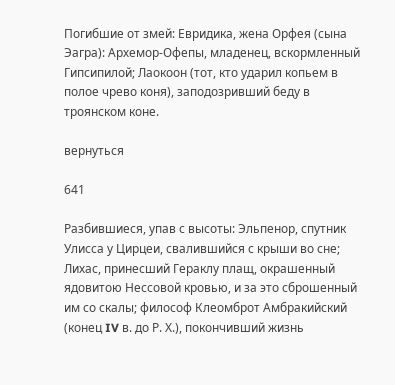Погибшие от змей: Евридика, жена Орфея (сына Эагра): Архемор-Офепы, младенец, вскормленный Гипсипилой; Лаокоон (тот, кто ударил копьем в полое чрево коня), заподозривший беду в троянском коне.

вернуться

641

Разбившиеся, упав с высоты: Эльпенор, спутник Улисса у Цирцеи, свалившийся с крыши во сне; Лихас, принесший Гераклу плащ, окрашенный ядовитою Нессовой кровью, и за это сброшенный им со скалы; философ Клеомброт Амбракийский (конец IV в. до Р. Х.), покончивший жизнь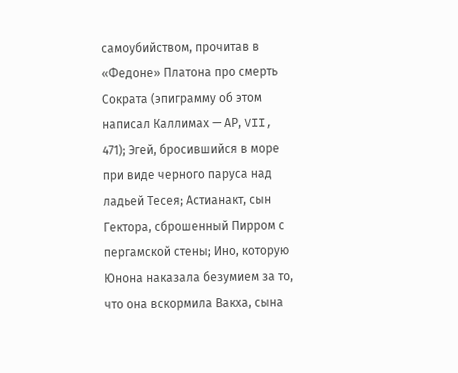самоубийством, прочитав в «Федоне» Платона про смерть Сократа (эпиграмму об этом написал Каллимах — АР, VII, 471); Эгей, бросившийся в море при виде черного паруса над ладьей Тесея; Астианакт, сын Гектора, сброшенный Пирром с пергамской стены; Ино, которую Юнона наказала безумием за то, что она вскормила Вакха, сына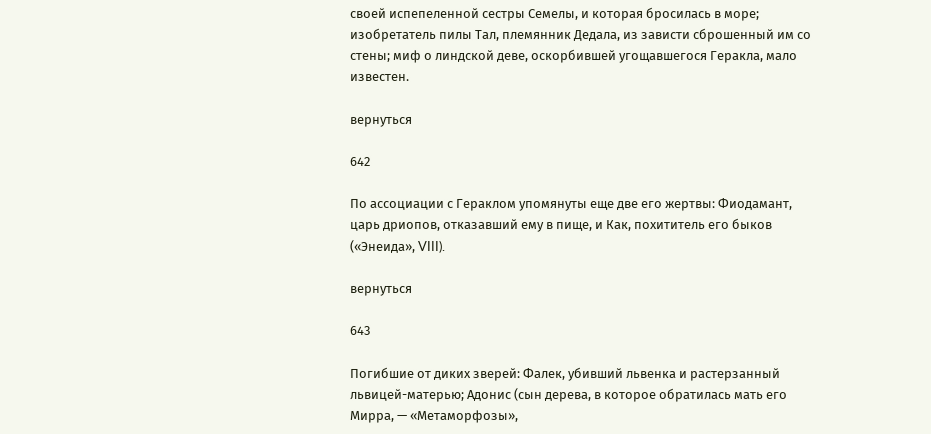своей испепеленной сестры Семелы, и которая бросилась в море; изобретатель пилы Тал, племянник Дедала, из зависти сброшенный им со стены; миф о линдской деве, оскорбившей угощавшегося Геракла, мало известен.

вернуться

642

По ассоциации с Гераклом упомянуты еще две его жертвы: Фиодамант, царь дриопов, отказавший ему в пище, и Как, похититель его быков («Энеида», VIII).

вернуться

643

Погибшие от диких зверей: Фалек, убивший львенка и растерзанный львицей-матерью; Адонис (сын дерева, в которое обратилась мать его Мирра, — «Метаморфозы»,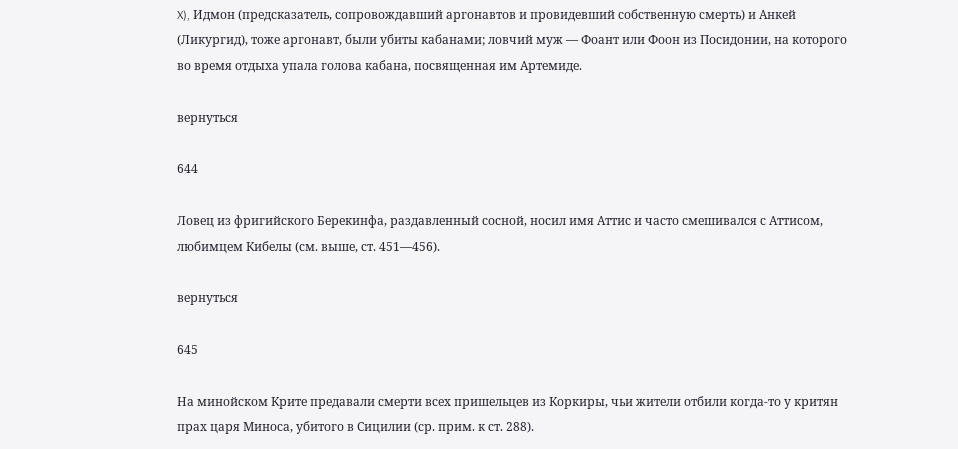X), Идмон (предсказатель, сопровождавший аргонавтов и провидевший собственную смерть) и Анкей (Ликургид), тоже аргонавт, были убиты кабанами; ловчий муж — Фоант или Фоон из Посидонии, на которого во время отдыха упала голова кабана, посвященная им Артемиде.

вернуться

644

Ловец из фригийского Берекинфа, раздавленный сосной, носил имя Аттис и часто смешивался с Аттисом, любимцем Кибелы (см. выше, ст. 451—456).

вернуться

645

На минойском Крите предавали смерти всех пришельцев из Коркиры, чьи жители отбили когда-то у критян прах царя Миноса, убитого в Сицилии (ср. прим. к ст. 288).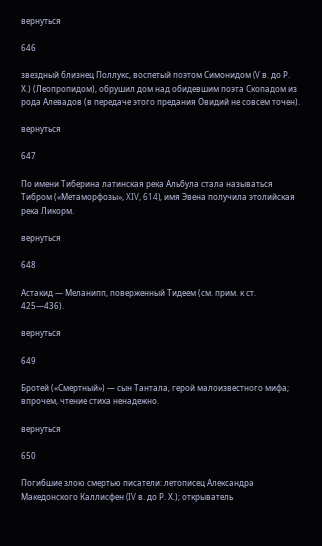вернуться

646

звездный близнец Поллукс, воспетый поэтом Симонидом (V в. до Р. Х.) (Леопропидом), обрушил дом над обидевшим поэта Скопадом из рода Алевадов (в передаче этого предания Овидий не совсем точен).

вернуться

647

По имени Тиберина латинская река Альбула стала называться Тибром («Метаморфозы», XIV, 614), имя Эвена получила этолийская река Ликорм.

вернуться

648

Астакид — Меланипп, поверженный Тидеем (см. прим. к ст. 425—436).

вернуться

649

Бротей («Смертный») — сын Тантала, герой малоизвестного мифа; впрочем, чтение стиха ненадежно.

вернуться

650

Погибшие злою смертью писатели: летописец Александра Македонского Каллисфен (IV в. до Р. Х.); открыватель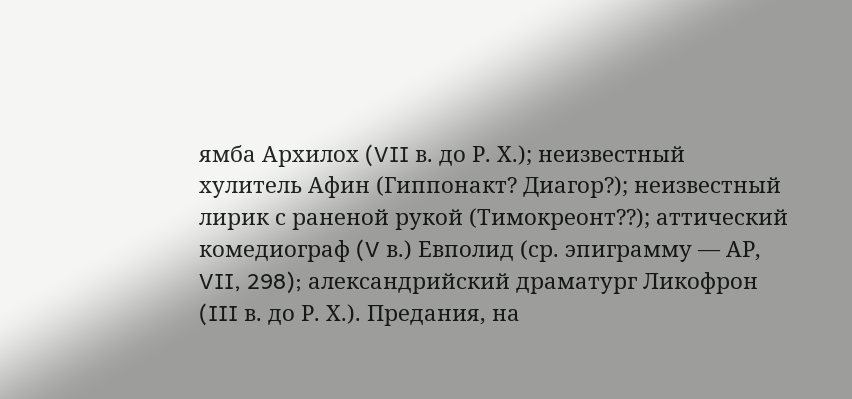ямба Архилох (VII в. до Р. Х.); неизвестный хулитель Афин (Гиппонакт? Диагор?); неизвестный лирик с раненой рукой (Тимокреонт??); аттический комедиограф (V в.) Евполид (ср. эпиграмму — АР, VII, 298); александрийский драматург Ликофрон (III в. до Р. Х.). Предания, на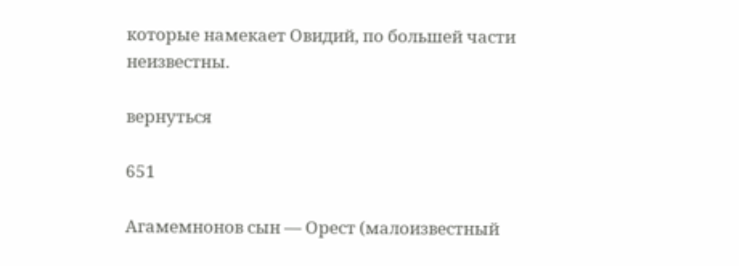которые намекает Овидий, по большей части неизвестны.

вернуться

651

Агамемнонов сын — Орест (малоизвестный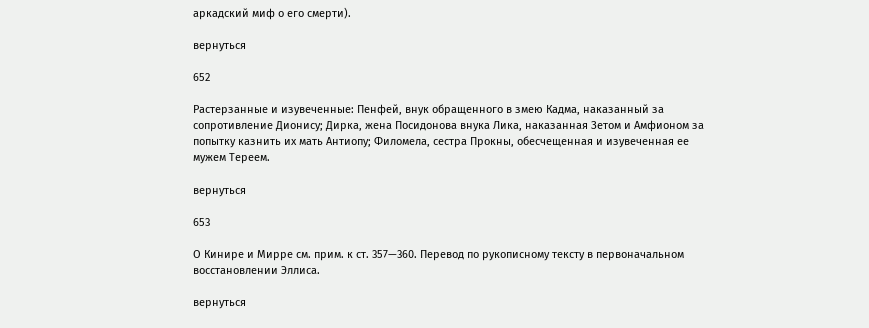аркадский миф о его смерти).

вернуться

652

Растерзанные и изувеченные: Пенфей, внук обращенного в змею Кадма, наказанный за сопротивление Дионису; Дирка, жена Посидонова внука Лика, наказанная Зетом и Амфионом за попытку казнить их мать Антиопу; Филомела, сестра Прокны, обесчещенная и изувеченная ее мужем Тереем.

вернуться

653

О Кинире и Мирре см. прим. к ст. 357—360. Перевод по рукописному тексту в первоначальном восстановлении Эллиса.

вернуться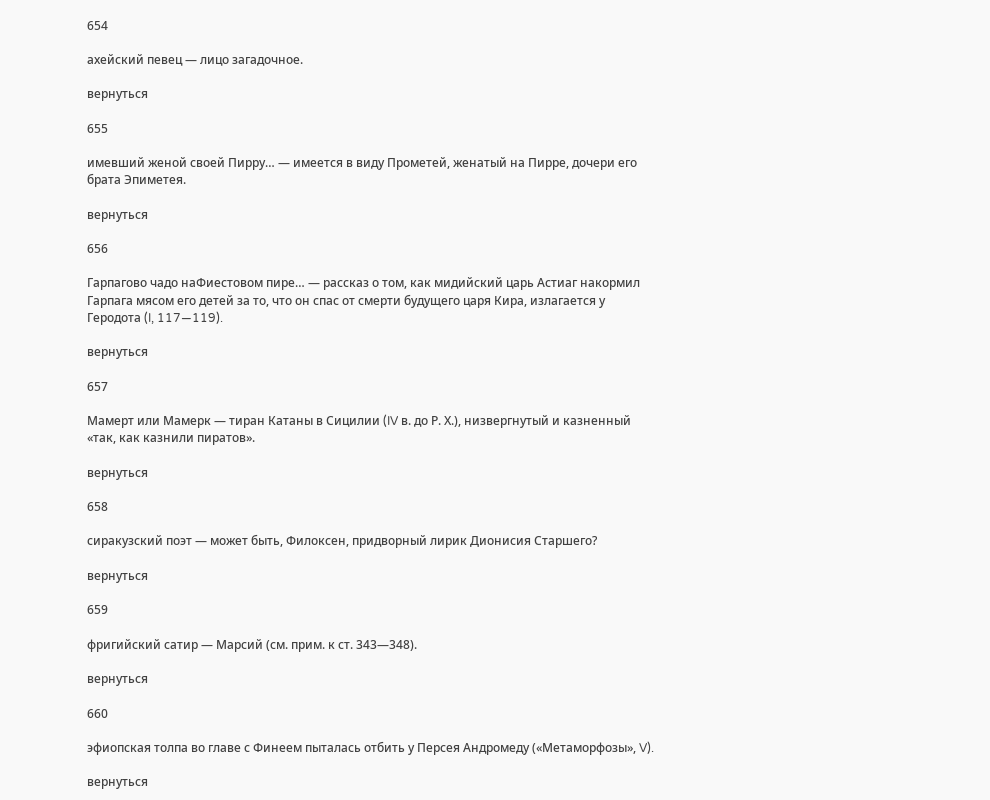654

ахейский певец — лицо загадочное.

вернуться

655

имевший женой своей Пирру… — имеется в виду Прометей, женатый на Пирре, дочери его брата Эпиметея.

вернуться

656

Гарпагово чадо наФиестовом пире… — рассказ о том, как мидийский царь Астиаг накормил Гарпага мясом его детей за то, что он спас от смерти будущего царя Кира, излагается у Геродота (I, 117—119).

вернуться

657

Мамерт или Мамерк — тиран Катаны в Сицилии (IV в. до Р. Х.), низвергнутый и казненный «так, как казнили пиратов».

вернуться

658

сиракузский поэт — может быть, Филоксен, придворный лирик Дионисия Старшего?

вернуться

659

фригийский сатир — Марсий (см. прим. к ст. 343—348).

вернуться

660

эфиопская толпа во главе с Финеем пыталась отбить у Персея Андромеду («Метаморфозы», V).

вернуться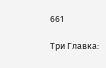661

Три Главка: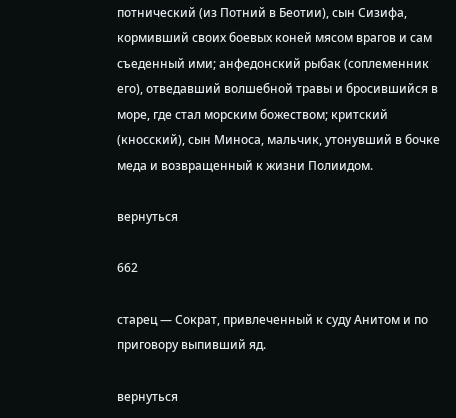потнический (из Потний в Беотии), сын Сизифа, кормивший своих боевых коней мясом врагов и сам съеденный ими; анфедонский рыбак (соплеменник его), отведавший волшебной травы и бросившийся в море, где стал морским божеством; критский (кносский), сын Миноса, мальчик, утонувший в бочке меда и возвращенный к жизни Полиидом.

вернуться

662

старец — Сократ, привлеченный к суду Анитом и по приговору выпивший яд.

вернуться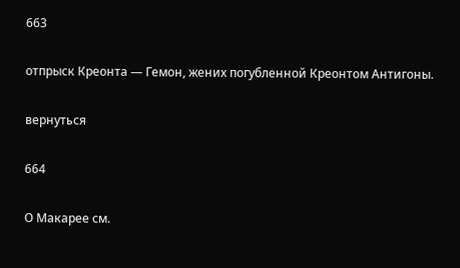663

отпрыск Креонта — Гемон, жених погубленной Креонтом Антигоны.

вернуться

664

О Макарее см.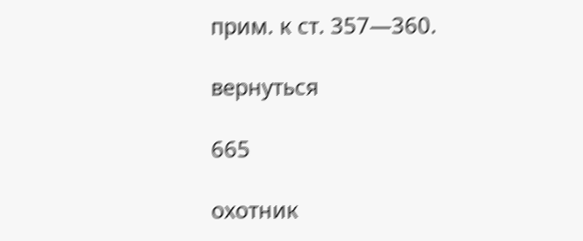прим. к ст. 357—360.

вернуться

665

охотник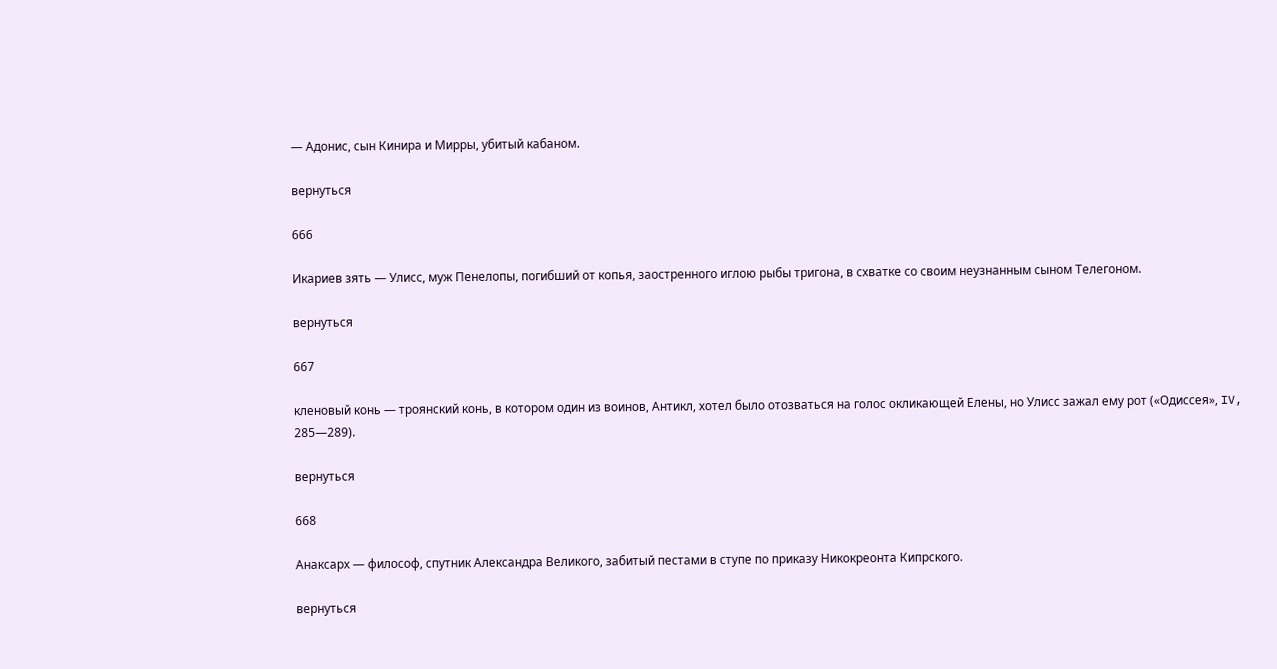— Адонис, сын Кинира и Мирры, убитый кабаном.

вернуться

666

Икариев зять — Улисс, муж Пенелопы, погибший от копья, заостренного иглою рыбы тригона, в схватке со своим неузнанным сыном Телегоном.

вернуться

667

кленовый конь — троянский конь, в котором один из воинов, Антикл, хотел было отозваться на голос окликающей Елены, но Улисс зажал ему рот («Одиссея», IV, 285—289).

вернуться

668

Анаксарх — философ, спутник Александра Великого, забитый пестами в ступе по приказу Никокреонта Кипрского.

вернуться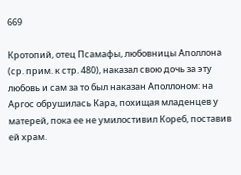669

Кротопий, отец Псамафы, любовницы Аполлона (ср. прим. к стр. 480), наказал свою дочь за эту любовь и сам за то был наказан Аполлоном: на Аргос обрушилась Кара, похищая младенцев у матерей, пока ее не умилостивил Кореб, поставив ей храм.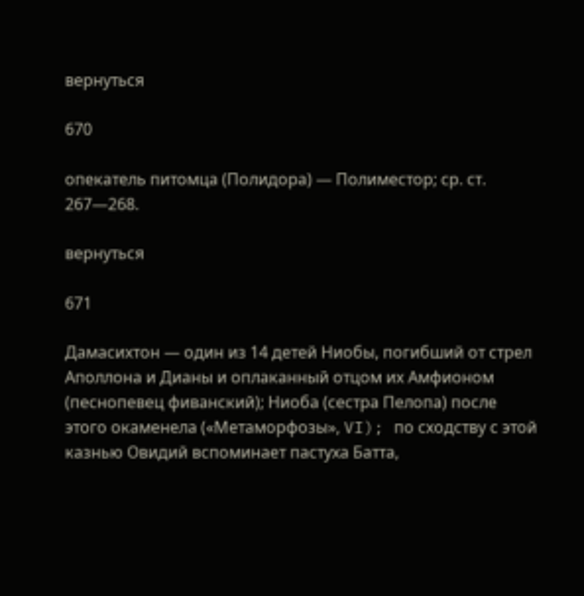вернуться

670

опекатель питомца (Полидора) — Полиместор; ср. ст. 267—268.

вернуться

671

Дамасихтон — один из 14 детей Ниобы, погибший от стрел Аполлона и Дианы и оплаканный отцом их Амфионом (песнопевец фиванский); Ниоба (сестра Пелопа) после этого окаменела («Метаморфозы», VI); по сходству с этой казнью Овидий вспоминает пастуха Батта,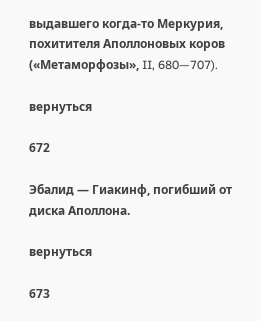выдавшего когда-то Меркурия, похитителя Аполлоновых коров («Метаморфозы», II, 680—707).

вернуться

672

Эбалид — Гиакинф, погибший от диска Аполлона.

вернуться

673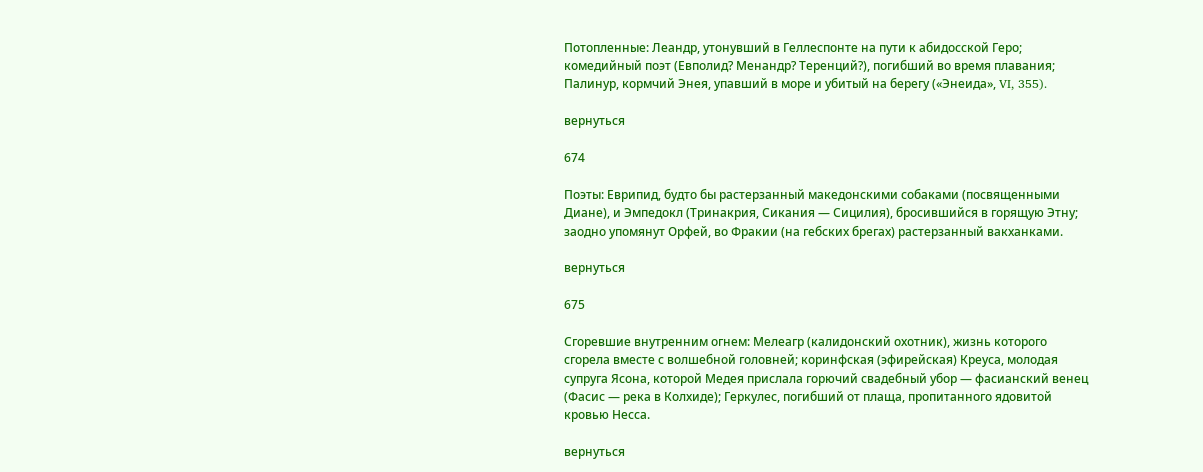Потопленные: Леандр, утонувший в Геллеспонте на пути к абидосской Геро; комедийный поэт (Евполид? Менандр? Теренций?), погибший во время плавания; Палинур, кормчий Энея, упавший в море и убитый на берегу («Энеида», VI, 355).

вернуться

674

Поэты: Еврипид, будто бы растерзанный македонскими собаками (посвященными Диане), и Эмпедокл (Тринакрия, Сикания — Сицилия), бросившийся в горящую Этну; заодно упомянут Орфей, во Фракии (на гебских брегах) растерзанный вакханками.

вернуться

675

Сгоревшие внутренним огнем: Мелеагр (калидонский охотник), жизнь которого сгорела вместе с волшебной головней; коринфская (эфирейская) Креуса, молодая супруга Ясона, которой Медея прислала горючий свадебный убор — фасианский венец (Фасис — река в Колхиде); Геркулес, погибший от плаща, пропитанного ядовитой кровью Несса.

вернуться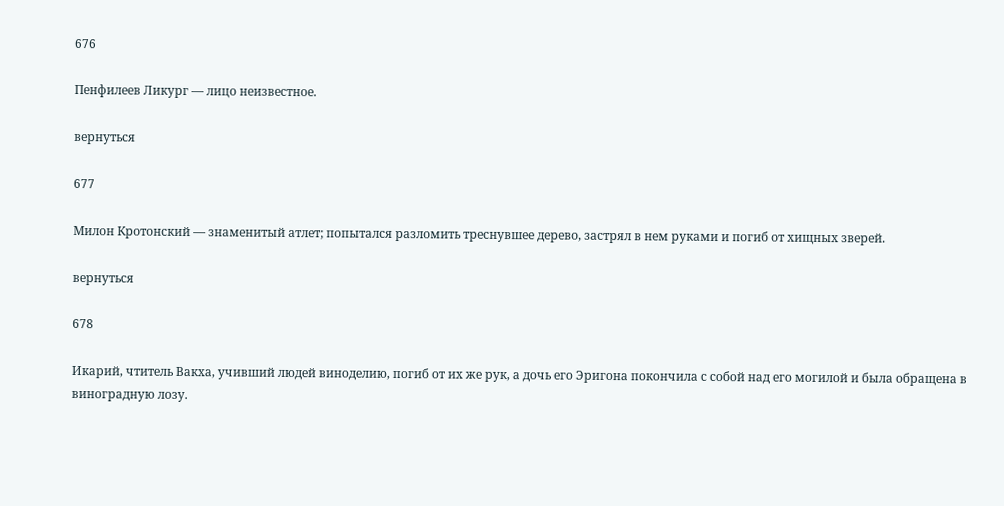676

Пенфилеев Ликург — лицо неизвестное.

вернуться

677

Милон Кротонский — знаменитый атлет; попытался разломить треснувшее дерево, застрял в нем руками и погиб от хищных зверей.

вернуться

678

Икарий, чтитель Вакха, учивший людей виноделию, погиб от их же рук, а дочь его Эригона покончила с собой над его могилой и была обращена в виноградную лозу.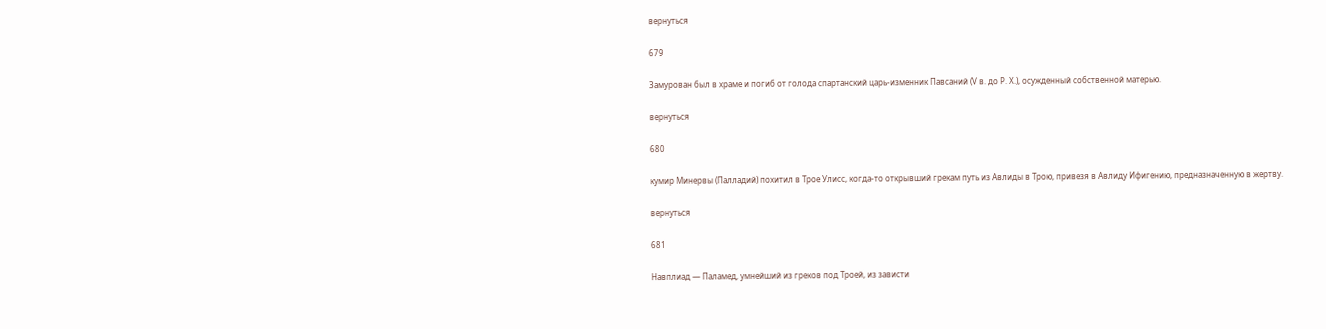вернуться

679

Замурован был в храме и погиб от голода спартанский царь-изменник Павсаний (V в. до Р. Х.), осужденный собственной матерью.

вернуться

680

кумир Минервы (Палладий) похитил в Трое Улисс, когда-то открывший грекам путь из Авлиды в Трою, привезя в Авлиду Ифигению, предназначенную в жертву.

вернуться

681

Навплиад — Паламед, умнейший из греков под Троей, из зависти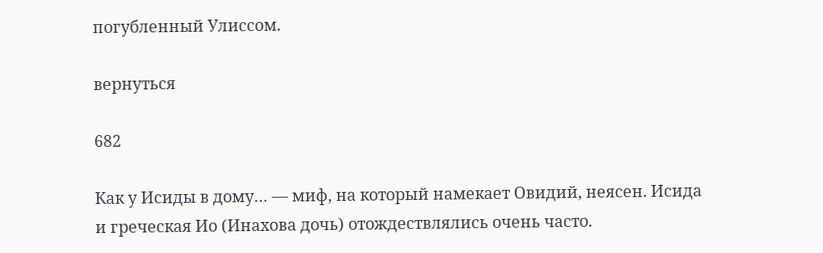погубленный Улиссом.

вернуться

682

Как у Исиды в дому… — миф, на который намекает Овидий, неясен. Исида и греческая Ио (Инахова дочь) отождествлялись очень часто.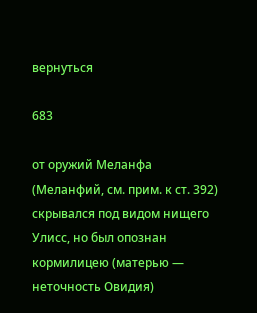вернуться

683

от оружий Меланфа (Меланфий, см. прим. к ст. 392) скрывался под видом нищего Улисс, но был опознан кормилицею (матерью — неточность Овидия)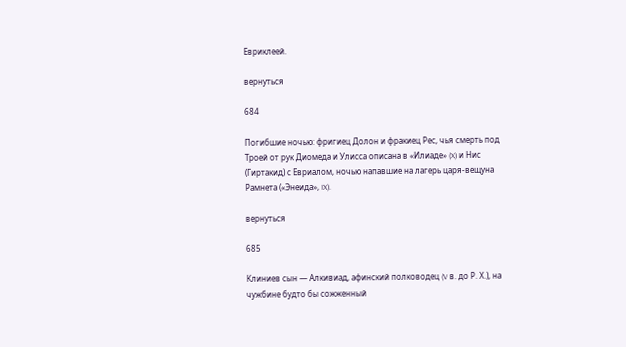Евриклеей.

вернуться

684

Погибшие ночью: фригиец Долон и фракиец Рес, чья смерть под Троей от рук Диомеда и Улисса описана в «Илиаде» (X) и Нис (Гиртакид) с Евриалом, ночью напавшие на лагерь царя-вещуна Рамнета («Энеида», IX).

вернуться

685

Клиниев сын — Алкивиад, афинский полководец (V в. до Р. Х.), на чужбине будто бы сожженный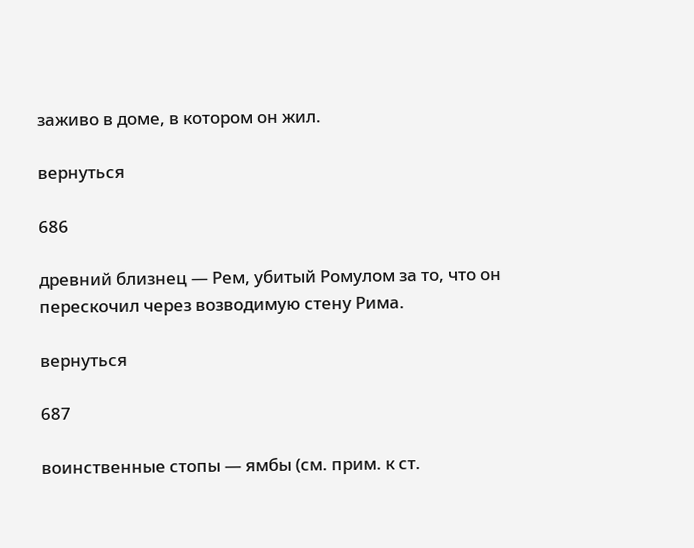заживо в доме, в котором он жил.

вернуться

686

древний близнец — Рем, убитый Ромулом за то, что он перескочил через возводимую стену Рима.

вернуться

687

воинственные стопы — ямбы (см. прим. к ст.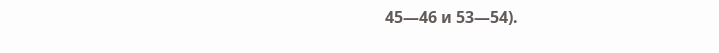45—46 и 53—54).